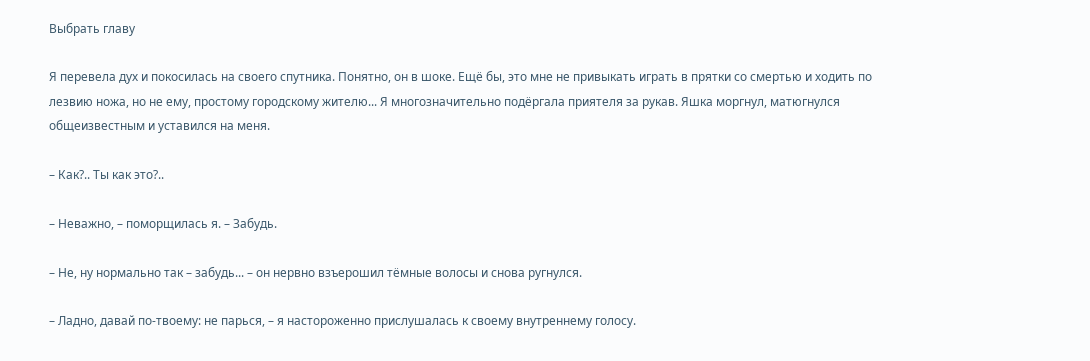Выбрать главу

Я перевела дух и покосилась на своего спутника. Понятно, он в шоке. Ещё бы, это мне не привыкать играть в прятки со смертью и ходить по лезвию ножа, но не ему, простому городскому жителю... Я многозначительно подёргала приятеля за рукав. Яшка моргнул, матюгнулся общеизвестным и уставился на меня.

– Как?.. Ты как это?..

– Неважно, – поморщилась я. – Забудь.

– Не, ну нормально так – забудь... – он нервно взъерошил тёмные волосы и снова ругнулся.

– Ладно, давай по-твоему: не парься, – я настороженно прислушалась к своему внутреннему голосу.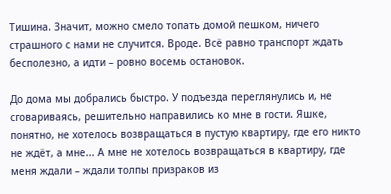Тишина. Значит, можно смело топать домой пешком, ничего страшного с нами не случится. Вроде. Всё равно транспорт ждать бесполезно, а идти – ровно восемь остановок.

До дома мы добрались быстро. У подъезда переглянулись и, не сговариваясь, решительно направились ко мне в гости. Яшке, понятно, не хотелось возвращаться в пустую квартиру, где его никто не ждёт, а мне... А мне не хотелось возвращаться в квартиру, где меня ждали – ждали толпы призраков из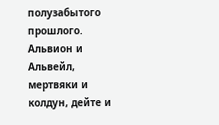полузабытого прошлого. Альвион и Альвейл, мертвяки и колдун, дейте и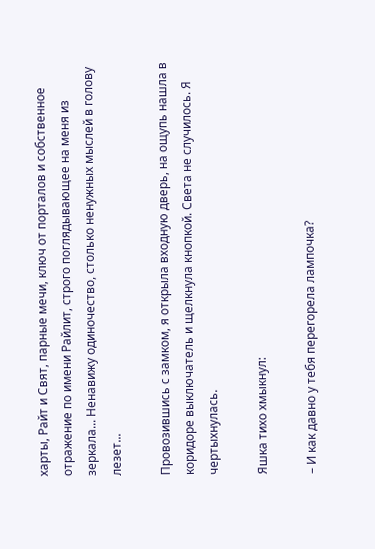харты, Райт и Свят, парные мечи, ключ от порталов и собственное отражение по имени Райлит, строго поглядывающее на меня из зеркала... Ненавижу одиночество, столько ненужных мыслей в голову лезет...

Провозившись с замком, я открыла входную дверь, на ощупь нашла в коридоре выключатель и щелкнула кнопкой. Света не случилось. Я чертыхнулась.

Яшка тихо хмыкнул:

– И как давно у тебя перегорела лампочка?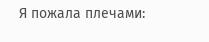Я пожала плечами: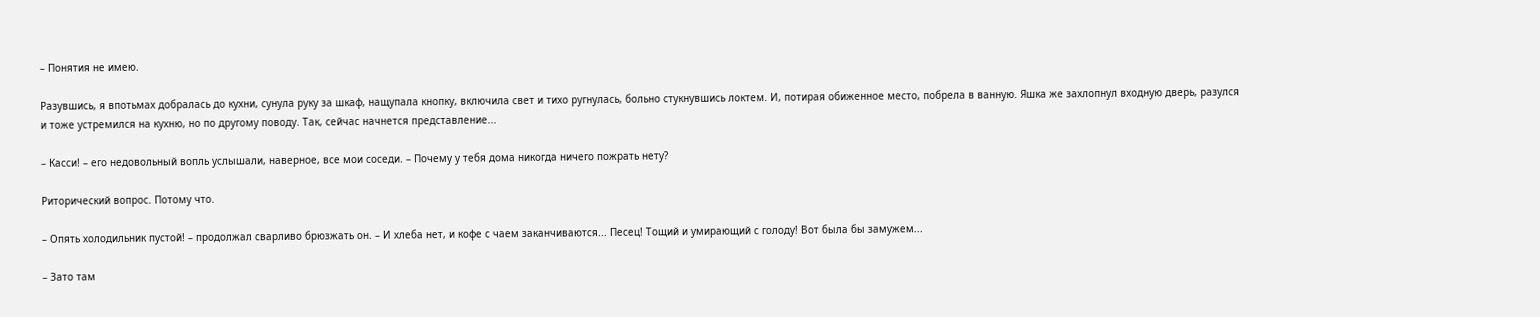– Понятия не имею.

Разувшись, я впотьмах добралась до кухни, сунула руку за шкаф, нащупала кнопку, включила свет и тихо ругнулась, больно стукнувшись локтем. И, потирая обиженное место, побрела в ванную. Яшка же захлопнул входную дверь, разулся и тоже устремился на кухню, но по другому поводу. Так, сейчас начнется представление...

– Касси! – его недовольный вопль услышали, наверное, все мои соседи. – Почему у тебя дома никогда ничего пожрать нету?

Риторический вопрос. Потому что.

– Опять холодильник пустой! – продолжал сварливо брюзжать он. – И хлеба нет, и кофе с чаем заканчиваются... Песец! Тощий и умирающий с голоду! Вот была бы замужем...

– Зато там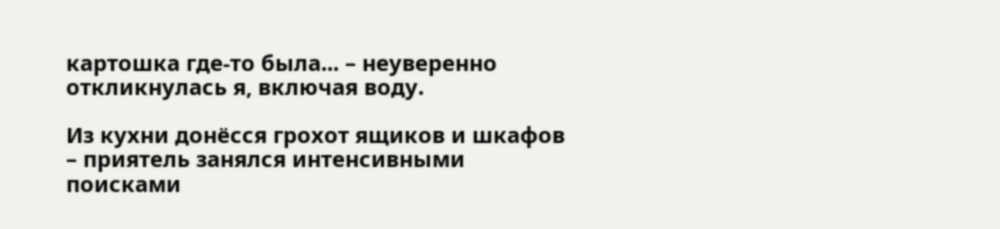картошка где-то была... – неуверенно откликнулась я, включая воду.

Из кухни донёсся грохот ящиков и шкафов – приятель занялся интенсивными поисками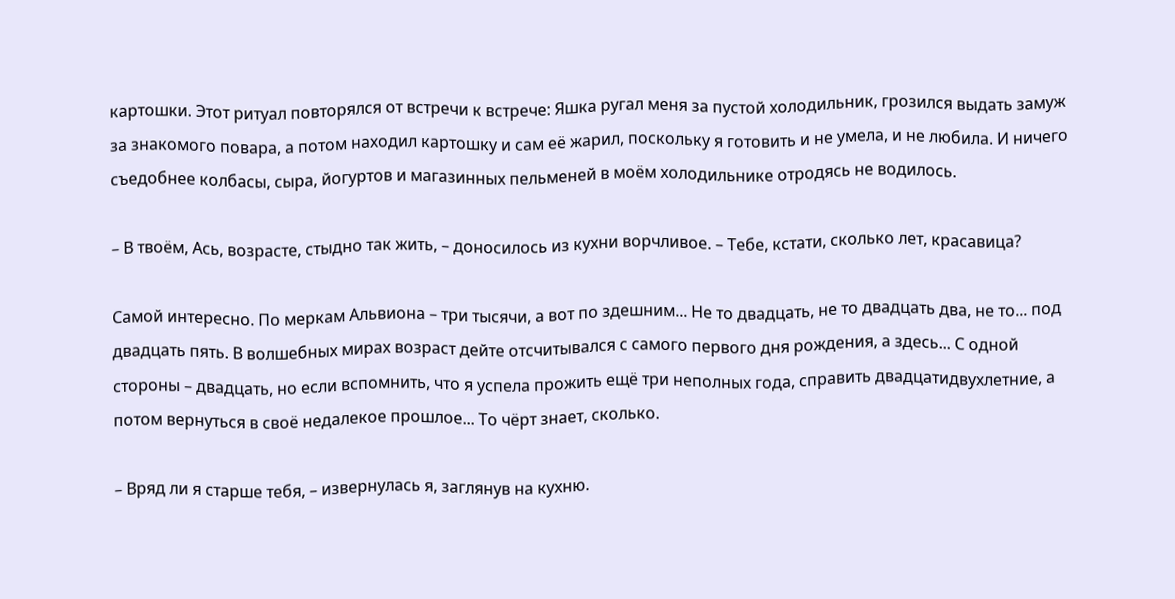картошки. Этот ритуал повторялся от встречи к встрече: Яшка ругал меня за пустой холодильник, грозился выдать замуж за знакомого повара, а потом находил картошку и сам её жарил, поскольку я готовить и не умела, и не любила. И ничего съедобнее колбасы, сыра, йогуртов и магазинных пельменей в моём холодильнике отродясь не водилось.

– В твоём, Ась, возрасте, стыдно так жить, – доносилось из кухни ворчливое. – Тебе, кстати, сколько лет, красавица?

Самой интересно. По меркам Альвиона – три тысячи, а вот по здешним... Не то двадцать, не то двадцать два, не то... под двадцать пять. В волшебных мирах возраст дейте отсчитывался с самого первого дня рождения, а здесь... С одной стороны – двадцать, но если вспомнить, что я успела прожить ещё три неполных года, справить двадцатидвухлетние, а потом вернуться в своё недалекое прошлое... То чёрт знает, сколько.

– Вряд ли я старше тебя, – извернулась я, заглянув на кухню.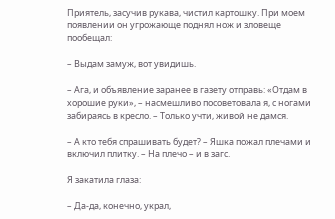Приятель, засучив рукава, чистил картошку. При моем появлении он угрожающе поднял нож и зловеще пообещал:

– Выдам замуж, вот увидишь.

– Ага, и объявление заранее в газету отправь: «Отдам в хорошие руки», – насмешливо посоветовала я, с ногами забираясь в кресло. – Только учти, живой не дамся.

– А кто тебя спрашивать будет? – Яшка пожал плечами и включил плитку. – На плечо – и в загс.

Я закатила глаза:

– Да-да, конечно, украл,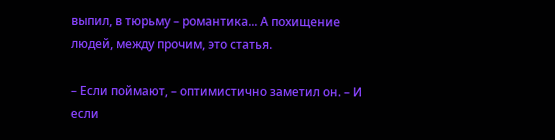выпил, в тюрьму – романтика... А похищение людей, между прочим, это статья.

– Если поймают, – оптимистично заметил он. – И если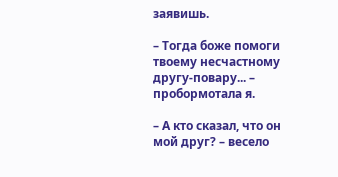заявишь.

– Тогда боже помоги твоему несчастному другу-повару... – пробормотала я.

– А кто сказал, что он мой друг? – весело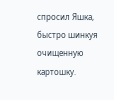спросил Яшка, быстро шинкуя очищенную картошку.